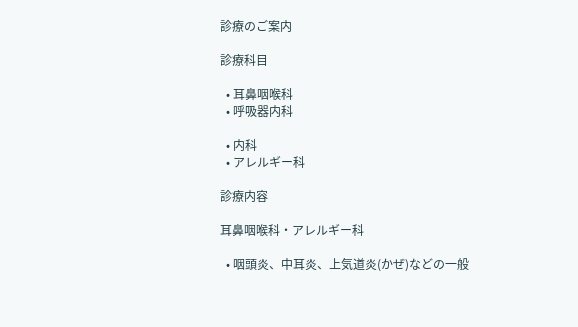診療のご案内

診療科目

  • 耳鼻咽喉科
  • 呼吸器内科

  • 内科
  • アレルギー科

診療内容

耳鼻咽喉科・アレルギー科

  • 咽頭炎、中耳炎、上気道炎(かぜ)などの一般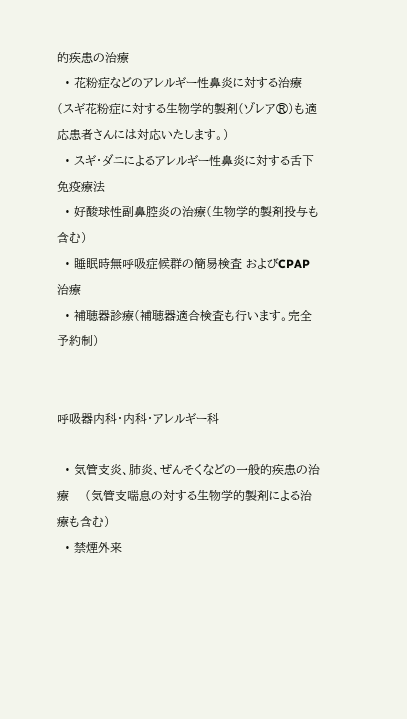的疾患の治療
  • 花粉症などのアレルギー性鼻炎に対する治療 (スギ花粉症に対する生物学的製剤(ゾレア®)も適応患者さんには対応いたします。)
  • スギ・ダニによるアレルギー性鼻炎に対する舌下免疫療法
  • 好酸球性副鼻腔炎の治療(生物学的製剤投与も含む)
  • 睡眠時無呼吸症候群の簡易検査 およびCPAP治療
  • 補聴器診療(補聴器適合検査も行います。完全予約制)


呼吸器内科・内科・アレルギー科

  • 気管支炎、肺炎、ぜんそくなどの一般的疾患の治療    (気管支喘息の対する生物学的製剤による治療も含む)
  • 禁煙外来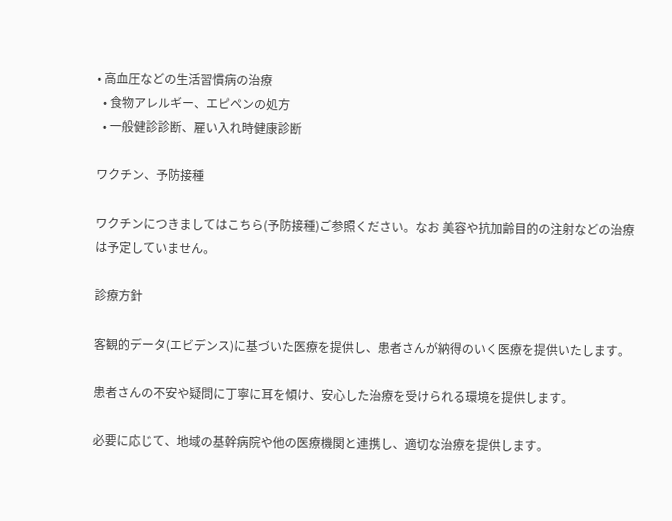• 高血圧などの生活習慣病の治療
  • 食物アレルギー、エピペンの処方
  • 一般健診診断、雇い入れ時健康診断

ワクチン、予防接種

ワクチンにつきましてはこちら(予防接種)ご参照ください。なお 美容や抗加齢目的の注射などの治療は予定していません。

診療方針

客観的データ(エビデンス)に基づいた医療を提供し、患者さんが納得のいく医療を提供いたします。

患者さんの不安や疑問に丁寧に耳を傾け、安心した治療を受けられる環境を提供します。

必要に応じて、地域の基幹病院や他の医療機関と連携し、適切な治療を提供します。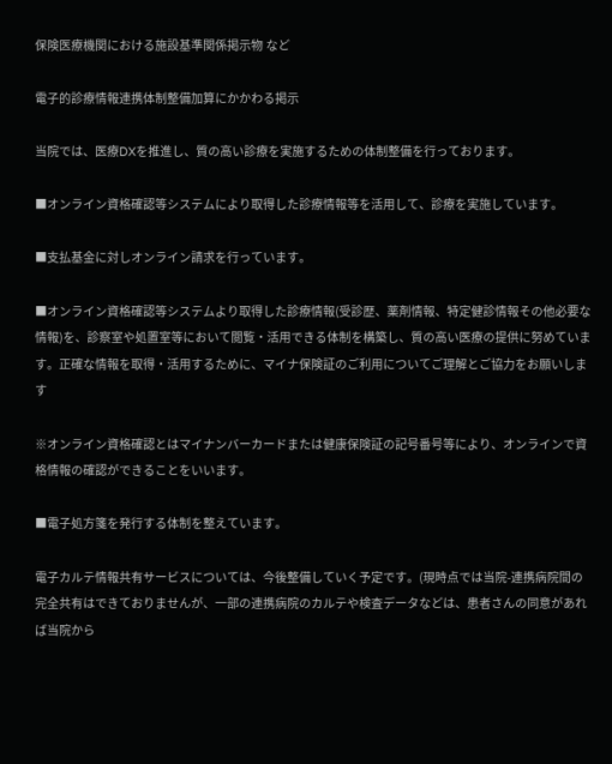保険医療機関における施設基準関係掲示物 など

電子的診療情報連携体制整備加算にかかわる掲示

当院では、医療DXを推進し、質の高い診療を実施するための体制整備を行っております。

■オンライン資格確認等システムにより取得した診療情報等を活用して、診療を実施しています。

■支払基金に対しオンライン請求を行っています。

■オンライン資格確認等システムより取得した診療情報(受診歴、薬剤情報、特定健診情報その他必要な情報)を、診察室や処置室等において閲覧・活用できる体制を構築し、質の高い医療の提供に努めています。正確な情報を取得・活用するために、マイナ保険証のご利用についてご理解とご協力をお願いします

※オンライン資格確認とはマイナンバーカードまたは健康保険証の記号番号等により、オンラインで資格情報の確認ができることをいいます。

■電子処方箋を発行する体制を整えています。

電子カルテ情報共有サービスについては、今後整備していく予定です。(現時点では当院-連携病院間の完全共有はできておりませんが、一部の連携病院のカルテや検査データなどは、患者さんの同意があれば当院から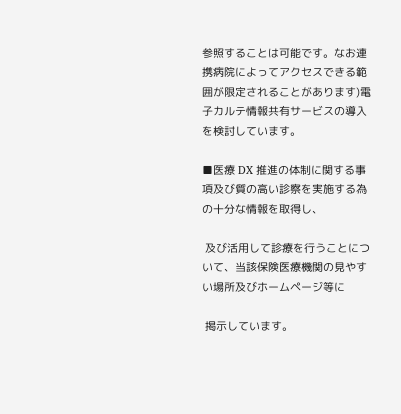参照することは可能です。なお連携病院によってアクセスできる範囲が限定されることがあります)電子カルテ情報共有サービスの導入を検討しています。

■医療 DX 推進の体制に関する事項及び質の高い診察を実施する為の十分な情報を取得し、

 及び活用して診療を行うことについて、当該保険医療機関の見やすい場所及びホームページ等に

 掲示しています。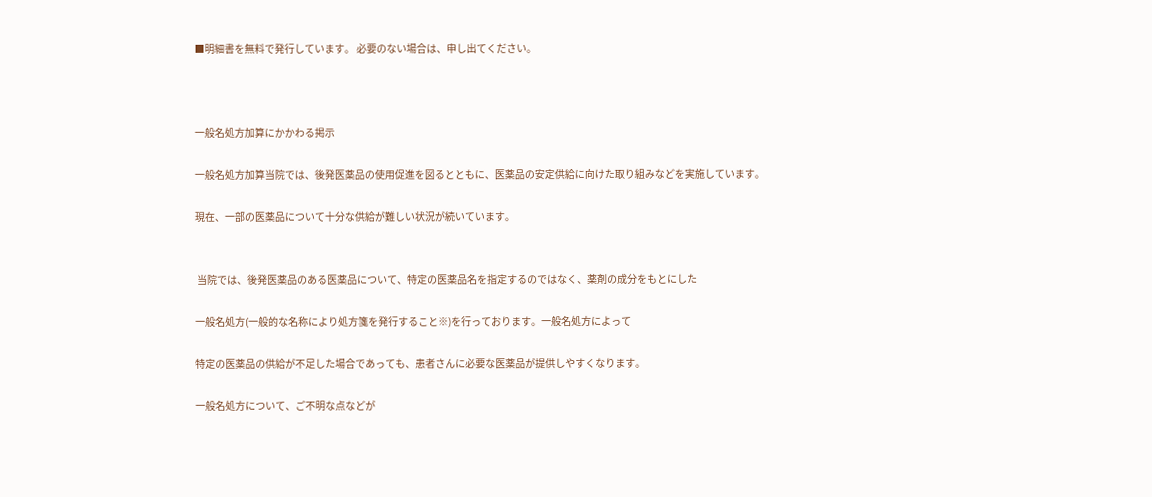■明細書を無料で発行しています。 必要のない場合は、申し出てください。



一般名処方加算にかかわる掲示

一般名処方加算当院では、後発医薬品の使用促進を図るとともに、医薬品の安定供給に向けた取り組みなどを実施しています。

現在、一部の医薬品について十分な供給が難しい状況が続いています。


 当院では、後発医薬品のある医薬品について、特定の医薬品名を指定するのではなく、薬剤の成分をもとにした

一般名処方(一般的な名称により処方箋を発行すること※)を行っております。一般名処方によって

特定の医薬品の供給が不足した場合であっても、患者さんに必要な医薬品が提供しやすくなります。

一般名処方について、ご不明な点などが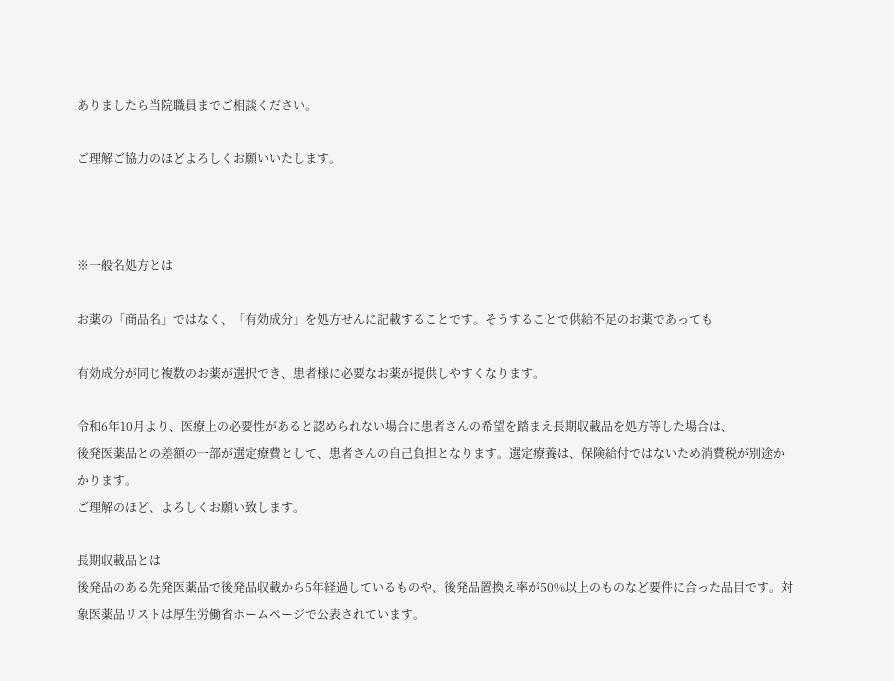ありましたら当院職員までご相談ください。

ご理解ご協力のほどよろしくお願いいたします。



※一般名処方とは

お薬の「商品名」ではなく、「有効成分」を処方せんに記載することです。そうすることで供給不足のお薬であっても

有効成分が同じ複数のお薬が選択でき、患者様に必要なお薬が提供しやすくなります。

令和6年10月より、医療上の必要性があると認められない場合に患者さんの希望を踏まえ長期収載品を処方等した場合は、
後発医薬品との差額の一部が選定療費として、患者さんの自己負担となります。選定療養は、保険給付ではないため消費税が別途かかります。
ご理解のほど、よろしくお願い致します。

長期収載品とは
後発品のある先発医薬品で後発品収載から5年経過しているものや、後発品置換え率が50%以上のものなど要件に合った品目です。対象医薬品リストは厚生労働省ホームページで公表されています。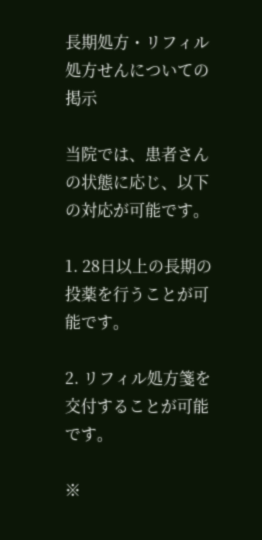長期処方・リフィル処方せんについての掲示

当院では、患者さんの状態に応じ、以下の対応が可能です。

1. 28日以上の長期の投薬を行うことが可能です。

2. リフィル処方箋を交付することが可能です。

※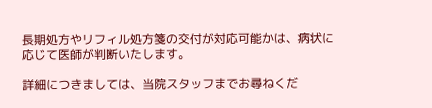長期処方やリフィル処方箋の交付が対応可能かは、病状に応じて医師が判断いたします。

詳細につきましては、当院スタッフまでお尋ねくだ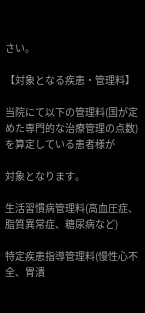さい。

【対象となる疾患・管理料】

当院にて以下の管理料(国が定めた専門的な治療管理の点数)を算定している患者様が

対象となります。

生活習慣病管理料(高血圧症、脂質異常症、糖尿病など)

特定疾患指導管理料(慢性心不全、胃潰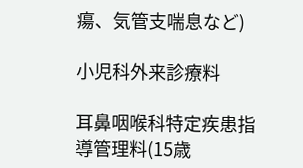瘍、気管支喘息など)

小児科外来診療料

耳鼻咽喉科特定疾患指導管理料(15歳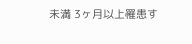未満 3ヶ月以上罹患す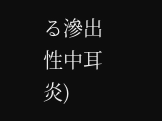る滲出性中耳炎)